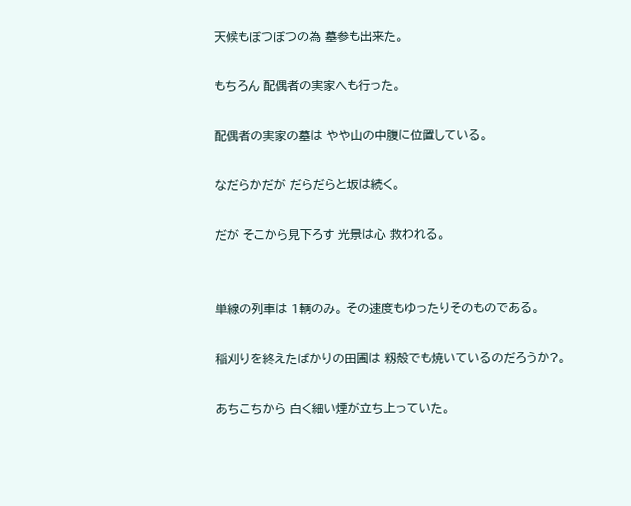天候もぼつぼつの為 墓参も出来た。

もちろん 配偶者の実家へも行った。

配偶者の実家の墓は やや山の中腹に位置している。

なだらかだが だらだらと坂は続く。

だが そこから見下ろす 光景は心 救われる。


単線の列車は 1輌のみ。 その速度もゆったりそのものである。

稲刈りを終えたばかりの田圃は 籾殻でも焼いているのだろうか?。

あちこちから 白く細い煙が立ち上っていた。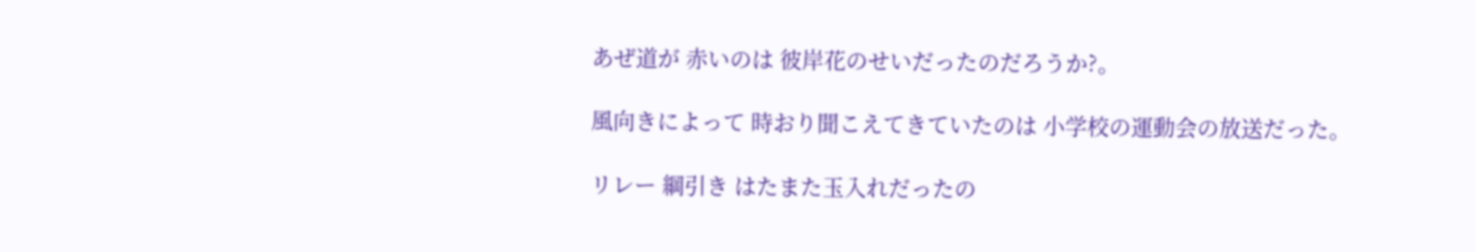あぜ道が 赤いのは 彼岸花のせいだったのだろうか?。

風向きによって 時おり聞こえてきていたのは 小学校の運動会の放送だった。

リレー 綱引き はたまた玉入れだったの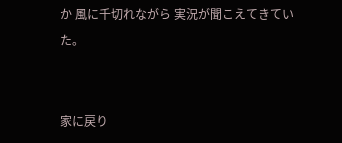か 風に千切れながら 実況が聞こえてきていた。


家に戻り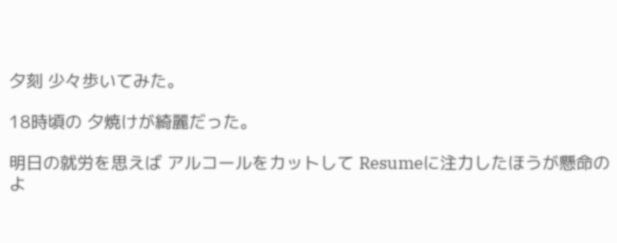夕刻 少々歩いてみた。

18時頃の 夕焼けが綺麗だった。

明日の就労を思えば アルコールをカットして Resumeに注力したほうが懸命のよ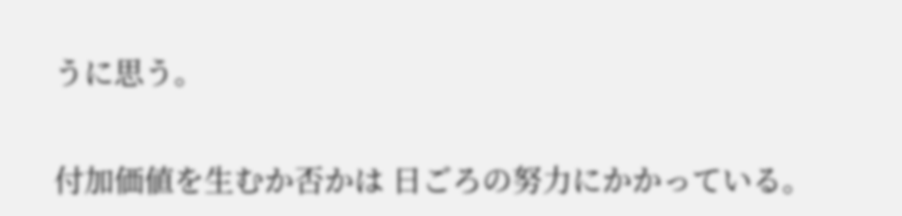うに思う。

付加価値を生むか否かは 日ごろの努力にかかっている。